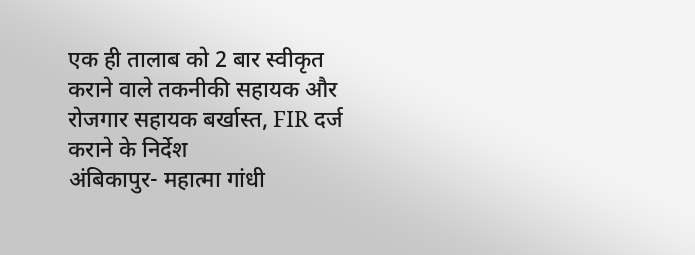एक ही तालाब को 2 बार स्वीकृत कराने वाले तकनीकी सहायक और रोजगार सहायक बर्खास्त, FIR दर्ज कराने के निर्देश
अंबिकापुर- महात्मा गांधी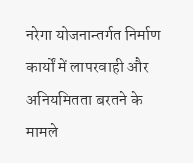नरेगा योजनान्तर्गत निर्माण कार्यों में लापरवाही और अनियमितता बरतने के मामले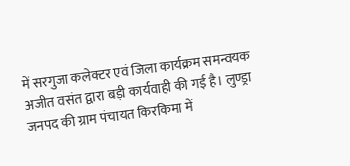में सरगुजा कलेक्टर एवं जिला कार्यक्रम समन्वयक अजीत वसंत द्वारा बड़ी कार्यवाही की गई है। लुण्ड्रा जनपद की ग्राम पंचायत किरकिमा में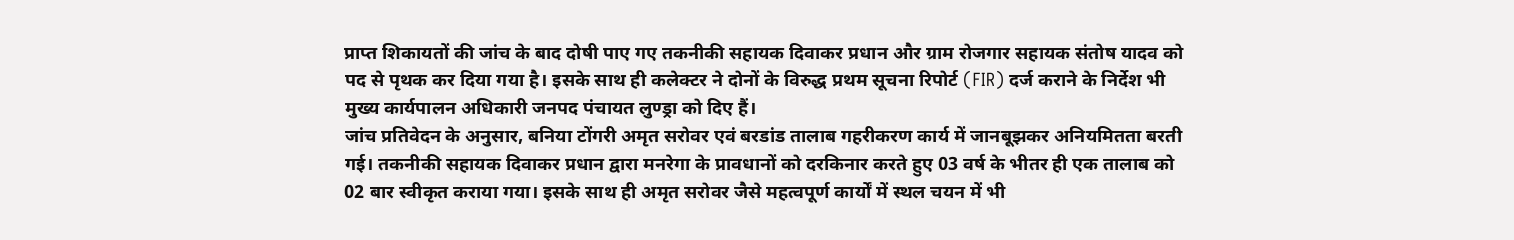प्राप्त शिकायतों की जांच के बाद दोषी पाए गए तकनीकी सहायक दिवाकर प्रधान और ग्राम रोजगार सहायक संतोष यादव को पद से पृथक कर दिया गया है। इसके साथ ही कलेक्टर ने दोनों के विरुद्ध प्रथम सूचना रिपोर्ट (FIR) दर्ज कराने के निर्देश भी मुख्य कार्यपालन अधिकारी जनपद पंचायत लुण्ड्रा को दिए हैं।
जांच प्रतिवेदन के अनुसार, बनिया टोंगरी अमृत सरोवर एवं बरडांड तालाब गहरीकरण कार्य में जानबूझकर अनियमितता बरती गई। तकनीकी सहायक दिवाकर प्रधान द्वारा मनरेगा के प्रावधानों को दरकिनार करते हुए 03 वर्ष के भीतर ही एक तालाब को 02 बार स्वीकृत कराया गया। इसके साथ ही अमृत सरोवर जैसे महत्वपूर्ण कार्यों में स्थल चयन में भी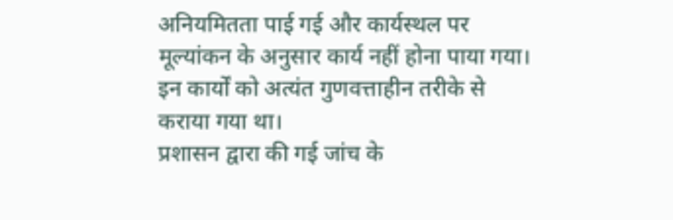अनियमितता पाई गई और कार्यस्थल पर मूल्यांकन के अनुसार कार्य नहीं होना पाया गया। इन कार्यों को अत्यंत गुणवत्ताहीन तरीके से कराया गया था।
प्रशासन द्वारा की गई जांच के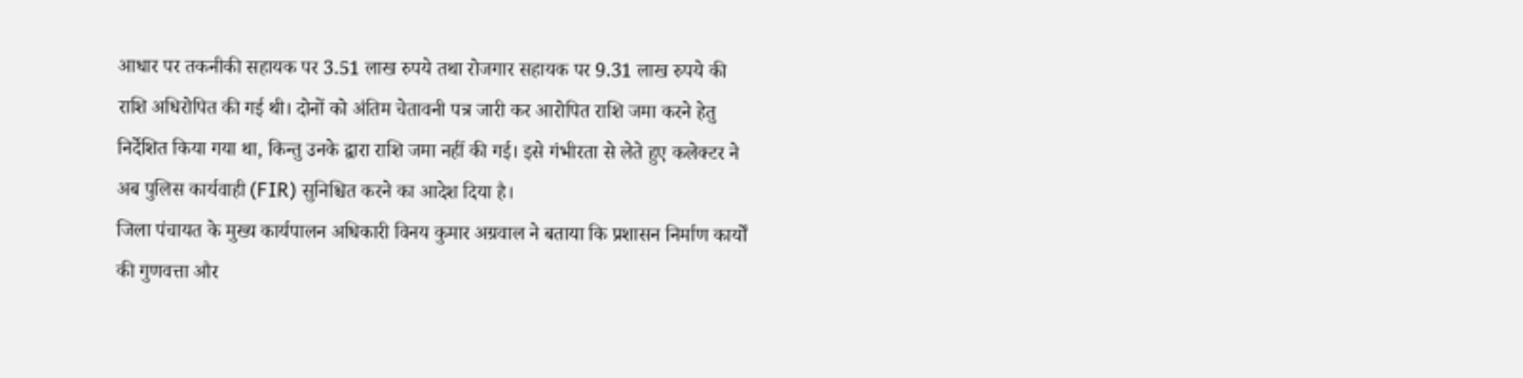आधार पर तकनीकी सहायक पर 3.51 लाख रुपये तथा रोजगार सहायक पर 9.31 लाख रुपये की राशि अधिरोपित की गई थी। दोनों को अंतिम चेतावनी पत्र जारी कर आरोपित राशि जमा करने हेतु निर्देशित किया गया था, किन्तु उनके द्वारा राशि जमा नहीं की गई। इसे गंभीरता से लेते हुए कलेक्टर ने अब पुलिस कार्यवाही (FIR) सुनिश्चित करने का आदेश दिया है।
जिला पंचायत के मुख्य कार्यपालन अधिकारी विनय कुमार अग्रवाल ने बताया कि प्रशासन निर्माण कार्यों की गुणवत्ता और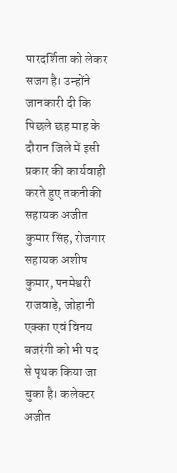पारदर्शिता को लेकर सजग है। उन्होंने जानकारी दी कि पिछले छह माह के दौरान जिले में इसी प्रकार की कार्यवाही करते हुए तकनीकी सहायक अजीत कुमार सिंह, रोजगार सहायक अशीष कुमार, पनमेश्वरी राजवाड़े, जोहानी एक्का एवं विनय बजरंगी को भी पद से पृथक किया जा चुका है। कलेक्टर अजीत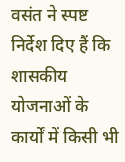वसंत ने स्पष्ट निर्देश दिए हैं कि शासकीय योजनाओं के कार्यों में किसी भी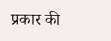प्रकार की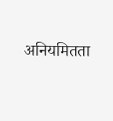अनियमितता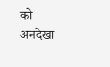को अनदेखा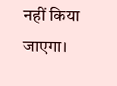नहीं किया जाएगा।